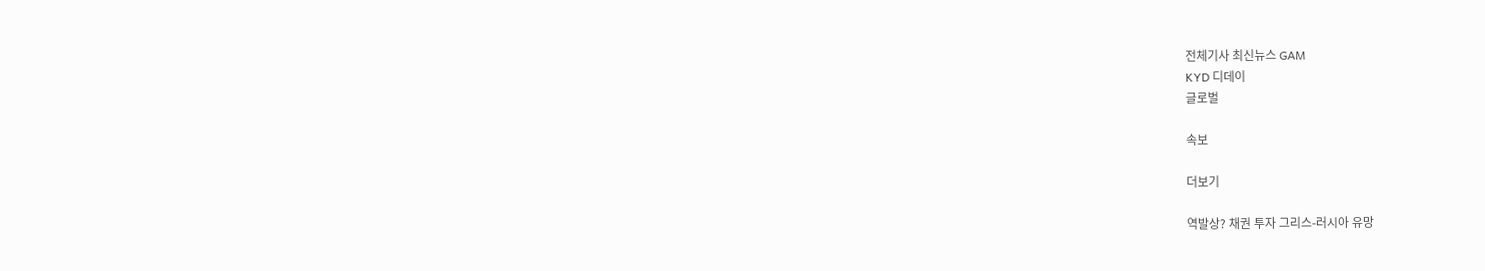전체기사 최신뉴스 GAM
KYD 디데이
글로벌

속보

더보기

역발상? 채권 투자 그리스-러시아 유망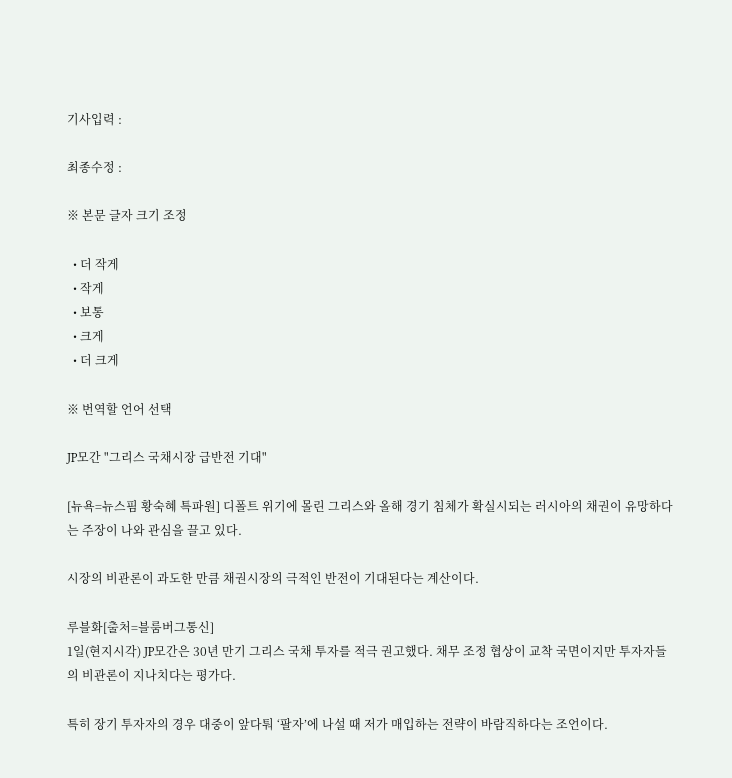기사입력 :

최종수정 :

※ 본문 글자 크기 조정

  • 더 작게
  • 작게
  • 보통
  • 크게
  • 더 크게

※ 번역할 언어 선택

JP모간 "그리스 국채시장 급반전 기대"

[뉴욕=뉴스핌 황숙혜 특파원] 디폴트 위기에 몰린 그리스와 올해 경기 침체가 확실시되는 러시아의 채권이 유망하다는 주장이 나와 관심을 끌고 있다.

시장의 비관론이 과도한 만큼 채권시장의 극적인 반전이 기대된다는 계산이다.

루블화[출처=블룸버그통신]
1일(현지시각) JP모간은 30년 만기 그리스 국채 투자를 적극 권고했다. 채무 조정 협상이 교착 국면이지만 투자자들의 비관론이 지나치다는 평가다.

특히 장기 투자자의 경우 대중이 앞다퉈 ‘팔자’에 나설 때 저가 매입하는 전략이 바람직하다는 조언이다.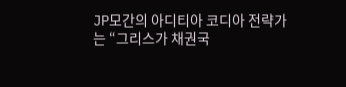JP모간의 아디티아 코디아 전략가는 “그리스가 채권국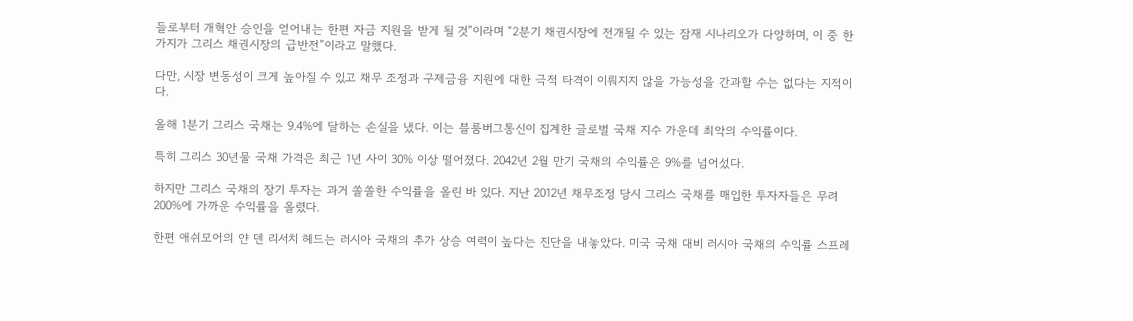들로부터 개혁안 승인을 얻어내는 한편 자금 지원을 받게 될 것”이라며 “2분기 채권시장에 전개될 수 있는 잠재 시나리오가 다양하며, 이 중 한 가지가 그리스 채권시장의 급반전”이라고 말했다.

다만, 시장 변동성이 크게 높아질 수 있고 채무 조정과 구제금융 지원에 대한 극적 타격이 이뤄지지 않을 가능성을 간과할 수는 없다는 지적이다.

올해 1분기 그리스 국채는 9.4%에 달하는 손실을 냈다. 이는 블룸버그통신이 집계한 글로벌 국채 지수 가운데 최악의 수익률이다.

특히 그리스 30년물 국채 가격은 최근 1년 사이 30% 이상 떨어졌다. 2042년 2월 만기 국채의 수익률은 9%를 넘어섰다.

하지만 그리스 국채의 장기 투자는 과거 쏠쏠한 수익률을 올린 바 있다. 지난 2012년 채무조정 당시 그리스 국채를 매입한 투자자들은 무려 200%에 가까운 수익률을 올렸다.

한편 애쉬모어의 얀 덴 리서치 헤드는 러시아 국채의 추가 상승 여력이 높다는 진단을 내놓았다. 미국 국채 대비 러시아 국채의 수익률 스프레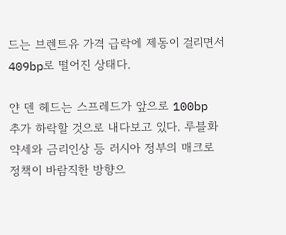드는 브렌트유 가격 급락에 제동이 걸리면서 409bp로 떨어진 상태다.

얀 덴 헤드는 스프레드가 앞으로 100bp 추가 하락할 것으로 내다보고 있다. 루블화 약세와 금리인상 등 러시아 정부의 매크로 정책이 바람직한 방향으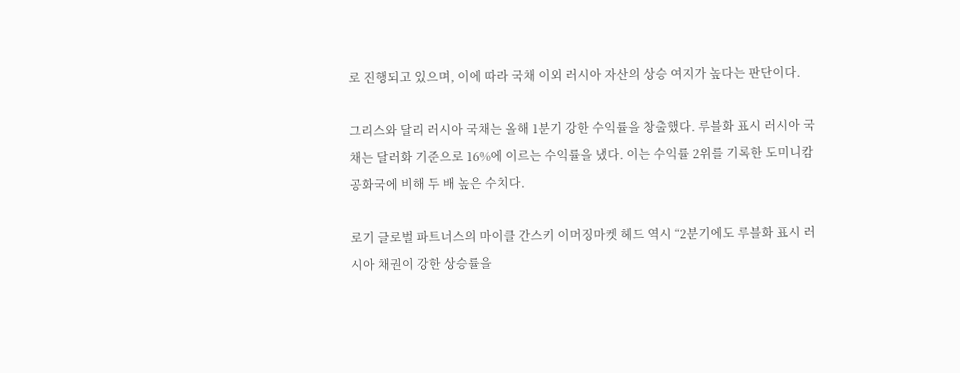로 진행되고 있으며, 이에 따라 국채 이외 러시아 자산의 상승 여지가 높다는 판단이다.

그리스와 달리 러시아 국채는 올해 1분기 강한 수익률을 창출했다. 루블화 표시 러시아 국채는 달러화 기준으로 16%에 이르는 수익률을 냈다. 이는 수익률 2위를 기록한 도미니캄 공화국에 비해 두 배 높은 수치다.

로기 글로벌 파트너스의 마이클 간스키 이머징마켓 헤드 역시 “2분기에도 루블화 표시 러시아 채권이 강한 상승률을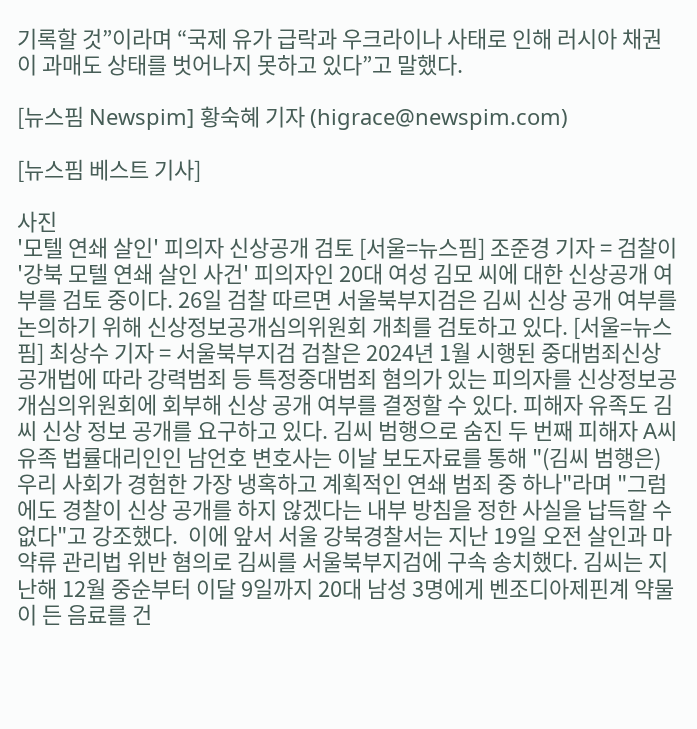기록할 것”이라며 “국제 유가 급락과 우크라이나 사태로 인해 러시아 채권이 과매도 상태를 벗어나지 못하고 있다”고 말했다.

[뉴스핌 Newspim] 황숙혜 기자 (higrace@newspim.com)

[뉴스핌 베스트 기사]

사진
'모텔 연쇄 살인' 피의자 신상공개 검토 [서울=뉴스핌] 조준경 기자 = 검찰이 '강북 모텔 연쇄 살인 사건' 피의자인 20대 여성 김모 씨에 대한 신상공개 여부를 검토 중이다. 26일 검찰 따르면 서울북부지검은 김씨 신상 공개 여부를 논의하기 위해 신상정보공개심의위원회 개최를 검토하고 있다. [서울=뉴스핌] 최상수 기자 = 서울북부지검 검찰은 2024년 1월 시행된 중대범죄신상공개법에 따라 강력범죄 등 특정중대범죄 혐의가 있는 피의자를 신상정보공개심의위원회에 회부해 신상 공개 여부를 결정할 수 있다. 피해자 유족도 김씨 신상 정보 공개를 요구하고 있다. 김씨 범행으로 숨진 두 번째 피해자 A씨 유족 법률대리인인 남언호 변호사는 이날 보도자료를 통해 "(김씨 범행은) 우리 사회가 경험한 가장 냉혹하고 계획적인 연쇄 범죄 중 하나"라며 "그럼에도 경찰이 신상 공개를 하지 않겠다는 내부 방침을 정한 사실을 납득할 수 없다"고 강조했다.  이에 앞서 서울 강북경찰서는 지난 19일 오전 살인과 마약류 관리법 위반 혐의로 김씨를 서울북부지검에 구속 송치했다. 김씨는 지난해 12월 중순부터 이달 9일까지 20대 남성 3명에게 벤조디아제핀계 약물이 든 음료를 건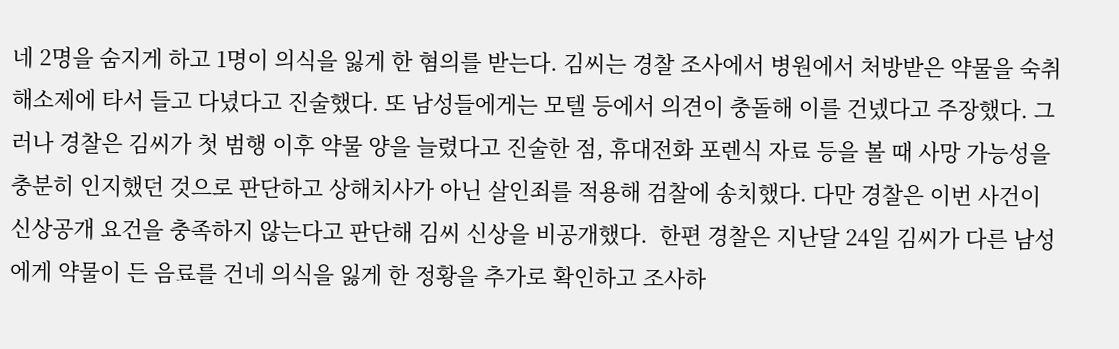네 2명을 숨지게 하고 1명이 의식을 잃게 한 혐의를 받는다. 김씨는 경찰 조사에서 병원에서 처방받은 약물을 숙취해소제에 타서 들고 다녔다고 진술했다. 또 남성들에게는 모텔 등에서 의견이 충돌해 이를 건넸다고 주장했다. 그러나 경찰은 김씨가 첫 범행 이후 약물 양을 늘렸다고 진술한 점, 휴대전화 포렌식 자료 등을 볼 때 사망 가능성을 충분히 인지했던 것으로 판단하고 상해치사가 아닌 살인죄를 적용해 검찰에 송치했다. 다만 경찰은 이번 사건이 신상공개 요건을 충족하지 않는다고 판단해 김씨 신상을 비공개했다.  한편 경찰은 지난달 24일 김씨가 다른 남성에게 약물이 든 음료를 건네 의식을 잃게 한 정황을 추가로 확인하고 조사하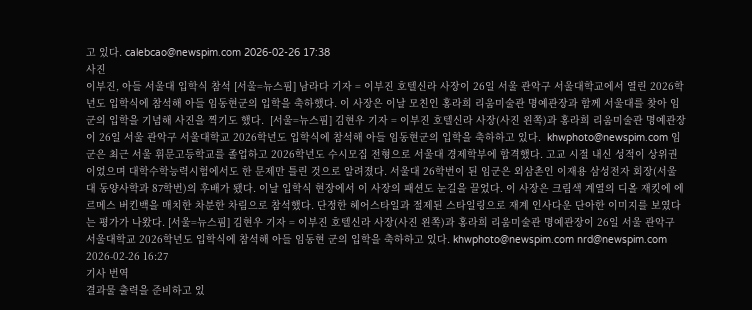고 있다. calebcao@newspim.com 2026-02-26 17:38
사진
이부진, 아들 서울대 입학식 참석 [서울=뉴스핌] 남라다 기자 = 이부진 호텔신라 사장이 26일 서울 관악구 서울대학교에서 열린 2026학년도 입학식에 참석해 아들 임동현군의 입학을 축하했다. 이 사장은 이날 모친인 홍라희 리움미술관 명예관장과 함께 서울대를 찾아 임군의 입학을 기념해 사진을 찍기도 했다.  [서울=뉴스핌] 김현우 기자 = 이부진 호텔신라 사장(사진 왼쪽)과 홍라희 리움미술관 명예관장이 26일 서울 관악구 서울대학교 2026학년도 입학식에 참석해 아들 임동현군의 입학을 축하하고 있다.  khwphoto@newspim.com 임군은 최근 서울 휘문고등학교를 졸업하고 2026학년도 수시모집 전형으로 서울대 경제학부에 합격했다. 고교 시절 내신 성적이 상위권이었으며 대학수학능력시험에서도 한 문제만 틀린 것으로 알려졌다. 서울대 26학번이 된 임군은 외삼촌인 이재용 삼성전자 회장(서울대 동양사학과 87학번)의 후배가 됐다. 이날 입학식 현장에서 이 사장의 패션도 눈길을 끌었다. 이 사장은 크림색 계열의 디올 재킷에 에르메스 버킨백을 매치한 차분한 차림으로 참석했다. 단정한 헤어스타일과 절제된 스타일링으로 재계 인사다운 단아한 이미지를 보였다는 평가가 나왔다. [서울=뉴스핌] 김현우 기자 = 이부진 호텔신라 사장(사진 왼쪽)과 홍라희 리움미술관 명예관장이 26일 서울 관악구 서울대학교 2026학년도 입학식에 참석해 아들 임동현 군의 입학을 축하하고 있다. khwphoto@newspim.com nrd@newspim.com 2026-02-26 16:27
기사 번역
결과물 출력을 준비하고 있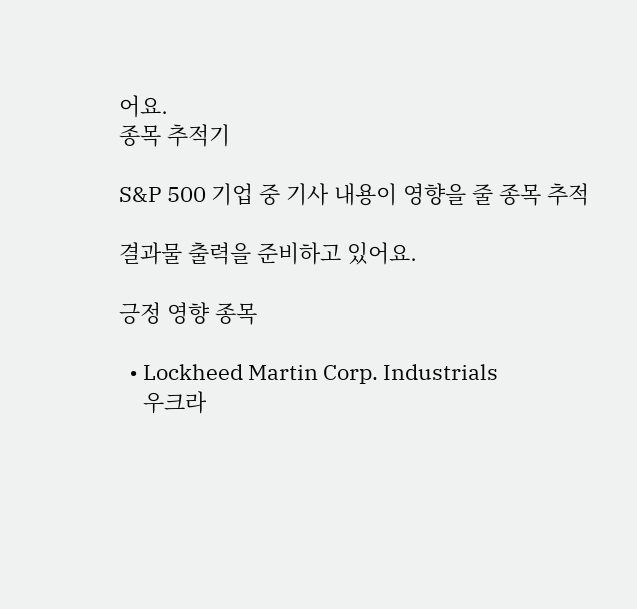어요.
종목 추적기

S&P 500 기업 중 기사 내용이 영향을 줄 종목 추적

결과물 출력을 준비하고 있어요.

긍정 영향 종목

  • Lockheed Martin Corp. Industrials
    우크라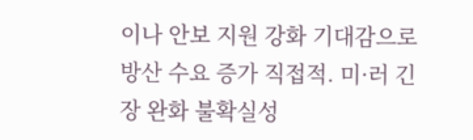이나 안보 지원 강화 기대감으로 방산 수요 증가 직접적. 미·러 긴장 완화 불확실성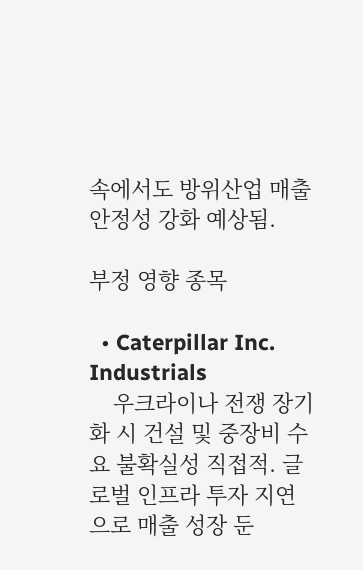속에서도 방위산업 매출 안정성 강화 예상됨.

부정 영향 종목

  • Caterpillar Inc. Industrials
    우크라이나 전쟁 장기화 시 건설 및 중장비 수요 불확실성 직접적. 글로벌 인프라 투자 지연으로 매출 성장 둔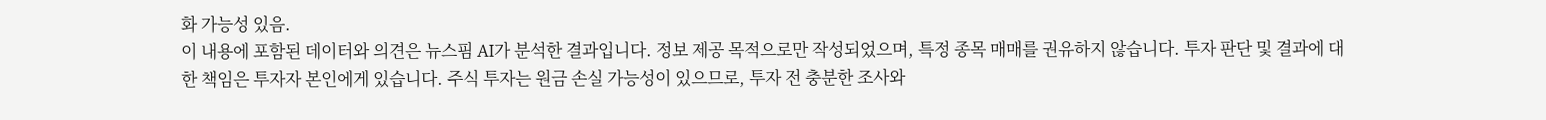화 가능성 있음.
이 내용에 포함된 데이터와 의견은 뉴스핌 AI가 분석한 결과입니다. 정보 제공 목적으로만 작성되었으며, 특정 종목 매매를 권유하지 않습니다. 투자 판단 및 결과에 대한 책임은 투자자 본인에게 있습니다. 주식 투자는 원금 손실 가능성이 있으므로, 투자 전 충분한 조사와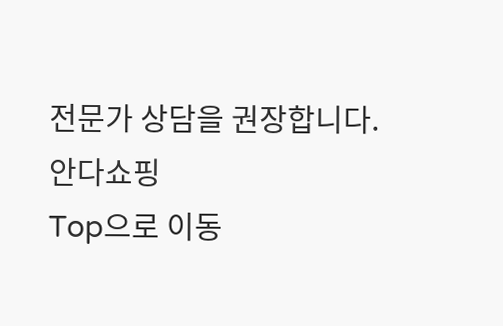전문가 상담을 권장합니다.
안다쇼핑
Top으로 이동